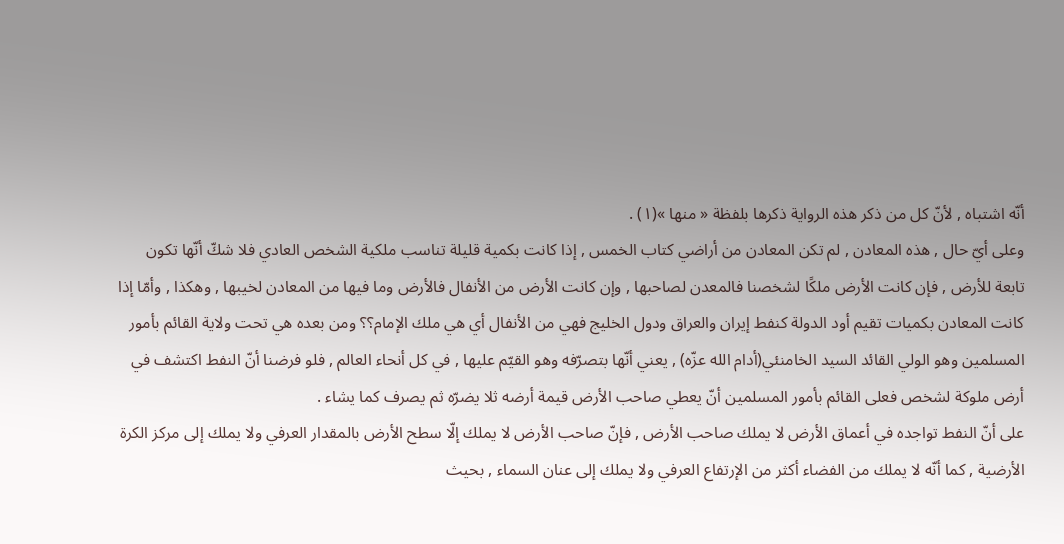أنّه اشتباه , لأنّ كل من ذكر هذه الرواية ذكرها بلفظة « منها »(١) .
وعلى أيّ حال , هذه المعادن , لم تكن المعادن من أراضي كتاب الخمس , إذا كانت بكمية قليلة تناسب ملكية الشخص العادي فلا شكّ أنّها تكون تابعة للأرض , فإن كانت الأرض ملكًا لشخصنا فالمعدن لصاحبها , وإن كانت الأرض من الأنفال فالأرض وما فيها من المعادن لخيبها , وهكذا , وأمّا إذا كانت المعادن بكميات تقيم أود الدولة كنفط إيران والعراق ودول الخليج فهي من الأنفال أي هي ملك الإمام؟؟ ومن بعده هي تحت ولاية القائم بأمور المسلمين وهو الولي القائد السيد الخامنئي(أدام الله عزّه) , يعني أنّها بتصرّفه وهو القيّم عليها , في كل أنحاء العالم , فلو فرضنا أنّ النفط اكتشف في أرض ملوكة لشخص فعلى القائم بأمور المسلمين أنّ يعطي صاحب الأرض قيمة أرضه ثلا يضرّه ثم يصرف كما يشاء .
على أنّ النفط تواجده في أعماق الأرض لا يملك صاحب الأرض , فإنّ صاحب الأرض لا يملك إلّا سطح الأرض بالمقدار العرفي ولا يملك إلى مركز الكرة الأرضية , كما أنّه لا يملك من الفضاء أكثر من الإرتفاع العرفي ولا يملك إلى عنان السماء , بحيث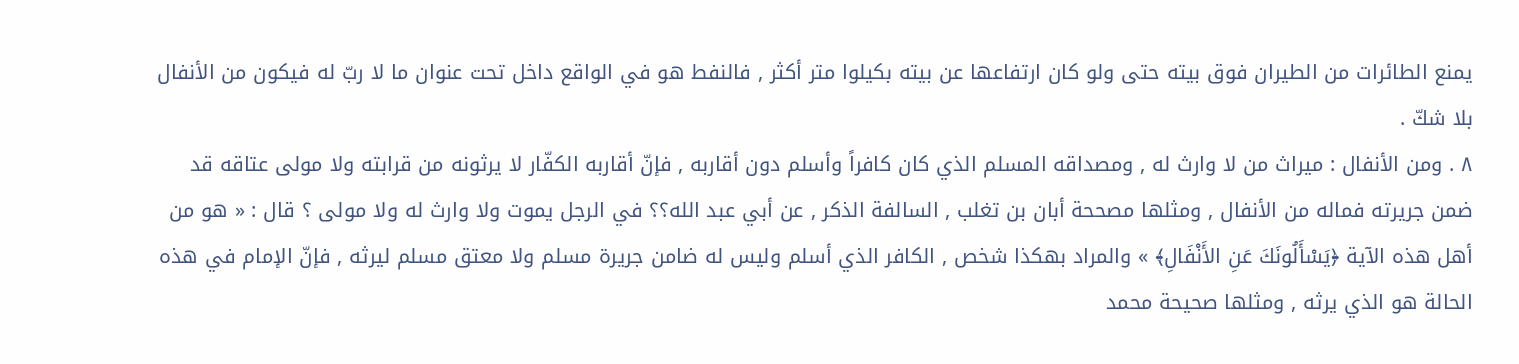يمنع الطائرات من الطيران فوق بيته حتى ولو كان ارتفاعها عن بيته بكيلوا متر أكثر , فالنفط هو في الواقع داخل تحت عنوان ما لا ربّ له فيكون من الأنفال بلا شكّ .
٨ . ومن الأنفال : ميراث من لا وارث له , ومصداقه المسلم الذي كان كافراً وأسلم دون أقاربه , فإنّ أقاربه الكفّار لا يرثونه من قرابته ولا مولى عتاقه قد ضمن جريرته فماله من الأنفال , ومثلها مصححة أبان بن تغلب , السالفة الذكر , عن أبي عبد الله؟؟ في الرجل يموت ولا وارث له ولا مولى ؟ قال : « هو من أهل هذه الآية ﴿يَسْأَلُونَكَ عَنِ الأَنْفَالِ﴾ » والمراد بهكذا شخص , الكافر الذي أسلم وليس له ضامن جريرة مسلم ولا معتق مسلم ليرثه , فإنّ الإمام في هذه الحالة هو الذي يرثه , ومثلها صحيحة محمد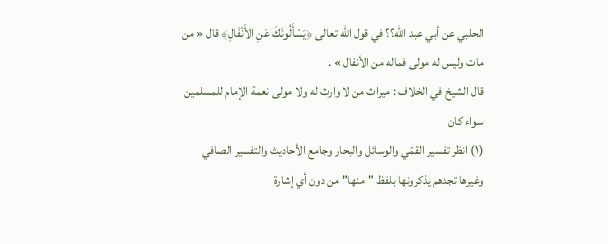الحلبي عن أبي عبد الله؟؟ في قول الله تعالى ﴿يَسْأَلُونَكَ عَنِ الأَنْفَالِ﴾ قال « من مات وليس له مولى فماله من الأنفال » .
قال الشيخ في الخلاف : ميراث من لا وارث له ولا مولى نعمة الإمام للمسلمين سواء كان
(١) انظر تفسير القمّي والوسائل والبحار وجامع الأحاديث والتفسير الصافي وغيرها تجدهم يذكرونها بلفظ "منها" من دون أي إشارة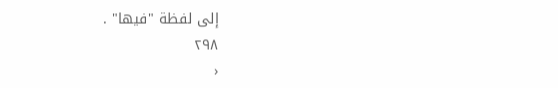إلى لفظة "فيها" .
٢٩٨
‹